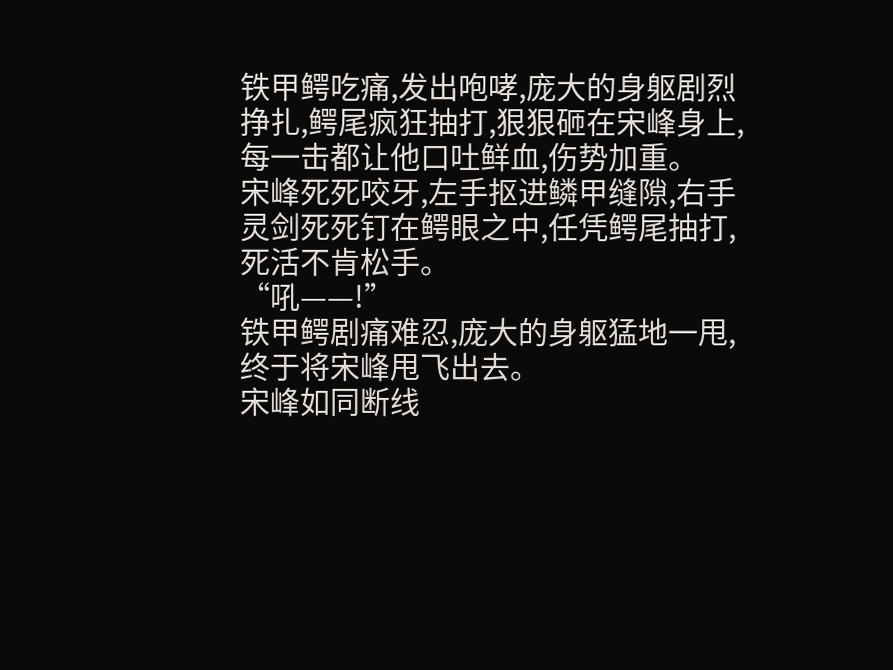铁甲鳄吃痛,发出咆哮,庞大的身躯剧烈挣扎,鳄尾疯狂抽打,狠狠砸在宋峰身上,每一击都让他口吐鲜血,伤势加重。
宋峰死死咬牙,左手抠进鳞甲缝隙,右手灵剑死死钉在鳄眼之中,任凭鳄尾抽打,死活不肯松手。
“吼——!”
铁甲鳄剧痛难忍,庞大的身躯猛地一甩,终于将宋峰甩飞出去。
宋峰如同断线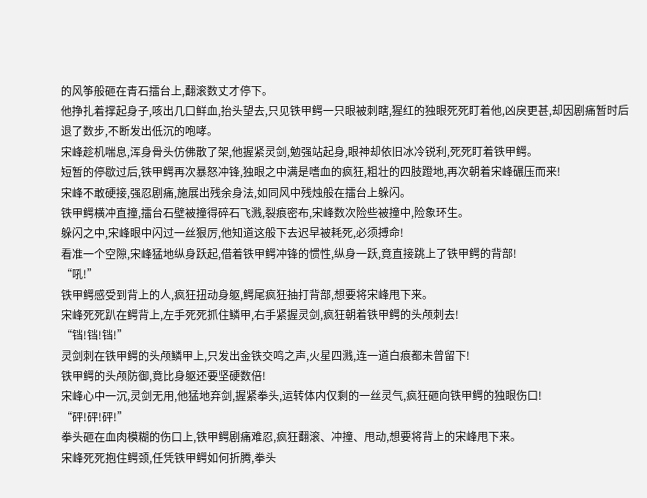的风筝般砸在青石擂台上,翻滚数丈才停下。
他挣扎着撑起身子,咳出几口鲜血,抬头望去,只见铁甲鳄一只眼被刺瞎,猩红的独眼死死盯着他,凶戾更甚,却因剧痛暂时后退了数步,不断发出低沉的咆哮。
宋峰趁机喘息,浑身骨头仿佛散了架,他握紧灵剑,勉强站起身,眼神却依旧冰冷锐利,死死盯着铁甲鳄。
短暂的停歇过后,铁甲鳄再次暴怒冲锋,独眼之中满是嗜血的疯狂,粗壮的四肢蹬地,再次朝着宋峰碾压而来!
宋峰不敢硬接,强忍剧痛,施展出残余身法,如同风中残烛般在擂台上躲闪。
铁甲鳄横冲直撞,擂台石壁被撞得碎石飞溅,裂痕密布,宋峰数次险些被撞中,险象环生。
躲闪之中,宋峰眼中闪过一丝狠厉,他知道这般下去迟早被耗死,必须搏命!
看准一个空隙,宋峰猛地纵身跃起,借着铁甲鳄冲锋的惯性,纵身一跃,竟直接跳上了铁甲鳄的背部!
“吼!”
铁甲鳄感受到背上的人,疯狂扭动身躯,鳄尾疯狂抽打背部,想要将宋峰甩下来。
宋峰死死趴在鳄背上,左手死死抓住鳞甲,右手紧握灵剑,疯狂朝着铁甲鳄的头颅刺去!
“铛!铛!铛!”
灵剑刺在铁甲鳄的头颅鳞甲上,只发出金铁交鸣之声,火星四溅,连一道白痕都未曾留下!
铁甲鳄的头颅防御,竟比身躯还要坚硬数倍!
宋峰心中一沉,灵剑无用,他猛地弃剑,握紧拳头,运转体内仅剩的一丝灵气,疯狂砸向铁甲鳄的独眼伤口!
“砰!砰!砰!”
拳头砸在血肉模糊的伤口上,铁甲鳄剧痛难忍,疯狂翻滚、冲撞、甩动,想要将背上的宋峰甩下来。
宋峰死死抱住鳄颈,任凭铁甲鳄如何折腾,拳头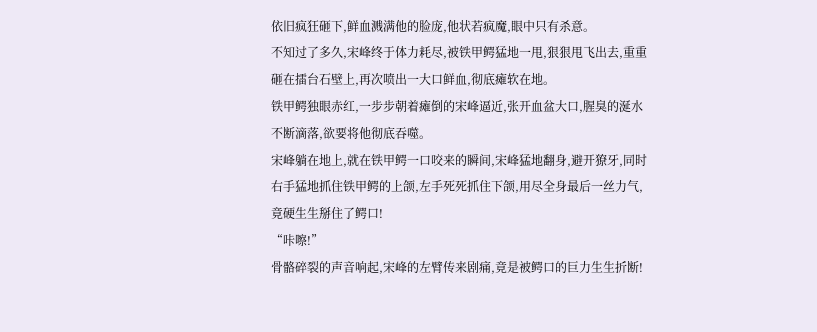依旧疯狂砸下,鲜血溅满他的脸庞,他状若疯魔,眼中只有杀意。
不知过了多久,宋峰终于体力耗尽,被铁甲鳄猛地一甩,狠狠甩飞出去,重重砸在擂台石壁上,再次喷出一大口鲜血,彻底瘫软在地。
铁甲鳄独眼赤红,一步步朝着瘫倒的宋峰逼近,张开血盆大口,腥臭的涎水不断滴落,欲要将他彻底吞噬。
宋峰躺在地上,就在铁甲鳄一口咬来的瞬间,宋峰猛地翻身,避开獠牙,同时右手猛地抓住铁甲鳄的上颌,左手死死抓住下颌,用尽全身最后一丝力气,竟硬生生掰住了鳄口!
“咔嚓!”
骨骼碎裂的声音响起,宋峰的左臂传来剧痛,竟是被鳄口的巨力生生折断!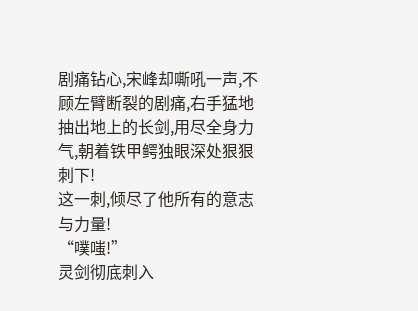剧痛钻心,宋峰却嘶吼一声,不顾左臂断裂的剧痛,右手猛地抽出地上的长剑,用尽全身力气,朝着铁甲鳄独眼深处狠狠刺下!
这一刺,倾尽了他所有的意志与力量!
“噗嗤!”
灵剑彻底刺入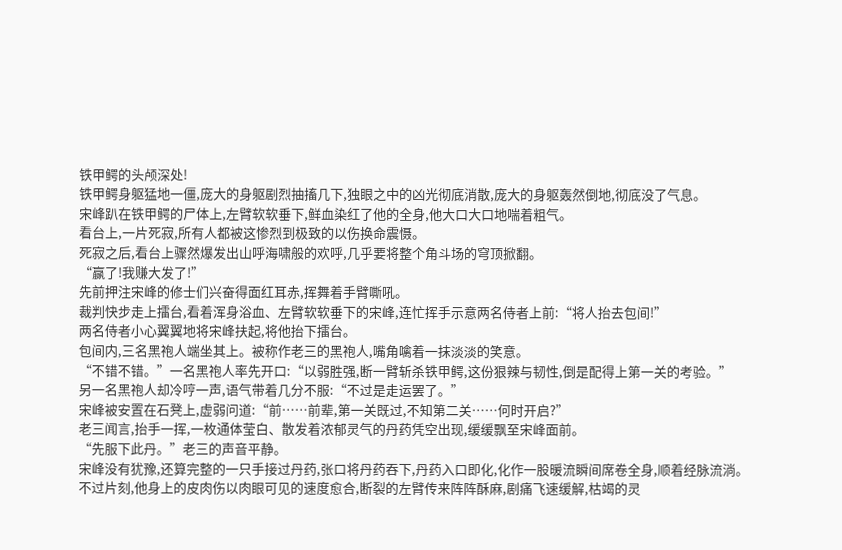铁甲鳄的头颅深处!
铁甲鳄身躯猛地一僵,庞大的身躯剧烈抽搐几下,独眼之中的凶光彻底消散,庞大的身躯轰然倒地,彻底没了气息。
宋峰趴在铁甲鳄的尸体上,左臂软软垂下,鲜血染红了他的全身,他大口大口地喘着粗气。
看台上,一片死寂,所有人都被这惨烈到极致的以伤换命震慑。
死寂之后,看台上骤然爆发出山呼海啸般的欢呼,几乎要将整个角斗场的穹顶掀翻。
“赢了!我赚大发了!”
先前押注宋峰的修士们兴奋得面红耳赤,挥舞着手臂嘶吼。
裁判快步走上擂台,看着浑身浴血、左臂软软垂下的宋峰,连忙挥手示意两名侍者上前:“将人抬去包间!”
两名侍者小心翼翼地将宋峰扶起,将他抬下擂台。
包间内,三名黑袍人端坐其上。被称作老三的黑袍人,嘴角噙着一抹淡淡的笑意。
“不错不错。”一名黑袍人率先开口:“以弱胜强,断一臂斩杀铁甲鳄,这份狠辣与韧性,倒是配得上第一关的考验。”
另一名黑袍人却冷哼一声,语气带着几分不服:“不过是走运罢了。”
宋峰被安置在石凳上,虚弱问道:“前……前辈,第一关既过,不知第二关……何时开启?”
老三闻言,抬手一挥,一枚通体莹白、散发着浓郁灵气的丹药凭空出现,缓缓飘至宋峰面前。
“先服下此丹。”老三的声音平静。
宋峰没有犹豫,还算完整的一只手接过丹药,张口将丹药吞下,丹药入口即化,化作一股暖流瞬间席卷全身,顺着经脉流淌。
不过片刻,他身上的皮肉伤以肉眼可见的速度愈合,断裂的左臂传来阵阵酥麻,剧痛飞速缓解,枯竭的灵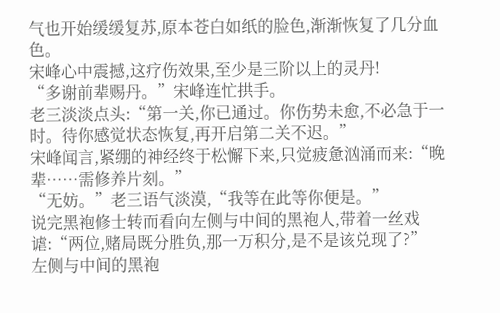气也开始缓缓复苏,原本苍白如纸的脸色,渐渐恢复了几分血色。
宋峰心中震撼,这疗伤效果,至少是三阶以上的灵丹!
“多谢前辈赐丹。”宋峰连忙拱手。
老三淡淡点头:“第一关,你已通过。你伤势未愈,不必急于一时。待你感觉状态恢复,再开启第二关不迟。”
宋峰闻言,紧绷的神经终于松懈下来,只觉疲惫汹涌而来:“晚辈……需修养片刻。”
“无妨。”老三语气淡漠,“我等在此等你便是。”
说完黑袍修士转而看向左侧与中间的黑袍人,带着一丝戏谑:“两位,赌局既分胜负,那一万积分,是不是该兑现了?”
左侧与中间的黑袍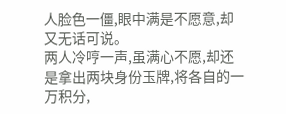人脸色一僵,眼中满是不愿意,却又无话可说。
两人冷哼一声,虽满心不愿,却还是拿出两块身份玉牌,将各自的一万积分,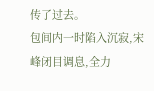传了过去。
包间内一时陷入沉寂,宋峰闭目调息,全力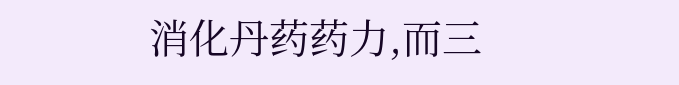消化丹药药力,而三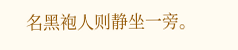名黑袍人则静坐一旁。